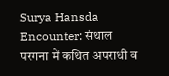Surya Hansda Encounter: संथाल परगना में कथित अपराधी व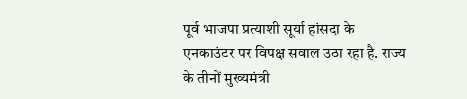पूर्व भाजपा प्रत्याशी सूर्या हांसदा के एनकाउंटर पर विपक्ष सवाल उठा रहा है. राज्य के तीनों मुख्यमंत्री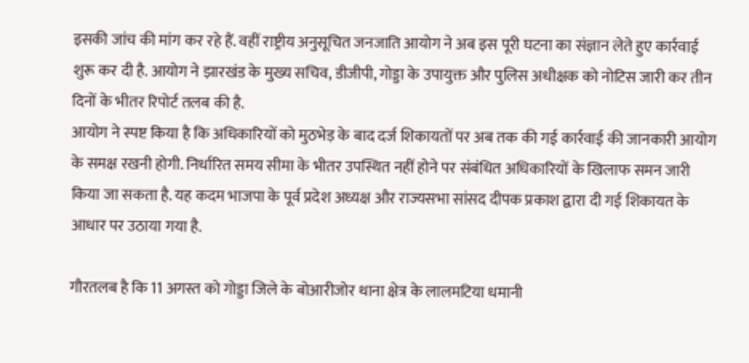इसकी जांच की मांग कर रहे हैं. वहीं राष्ट्रीय अनुसूचित जनजाति आयोग ने अब इस पूरी घटना का संज्ञान लेते हुए कार्रवाई शुरू कर दी है. आयोग ने झारखंड के मुख्य सचिव, डीजीपी, गोड्डा के उपायुक्त और पुलिस अधीक्षक को नोटिस जारी कर तीन दिनों के भीतर रिपोर्ट तलब की है.
आयोग ने स्पष्ट किया है कि अधिकारियों को मुठभेड़ के बाद दर्ज शिकायतों पर अब तक की गई कार्रवाई की जानकारी आयोग के समक्ष रखनी होगी. निर्धारित समय सीमा के भीतर उपस्थित नहीं होने पर संबंधित अधिकारियों के खिलाफ समन जारी किया जा सकता है. यह कदम भाजपा के पूर्व प्रदेश अध्यक्ष और राज्यसभा सांसद दीपक प्रकाश द्वारा दी गई शिकायत के आधार पर उठाया गया है.

गौरतलब है कि 11 अगस्त को गोड्डा जिले के बोआरीजोर थाना क्षेत्र के लालमटिया धमानी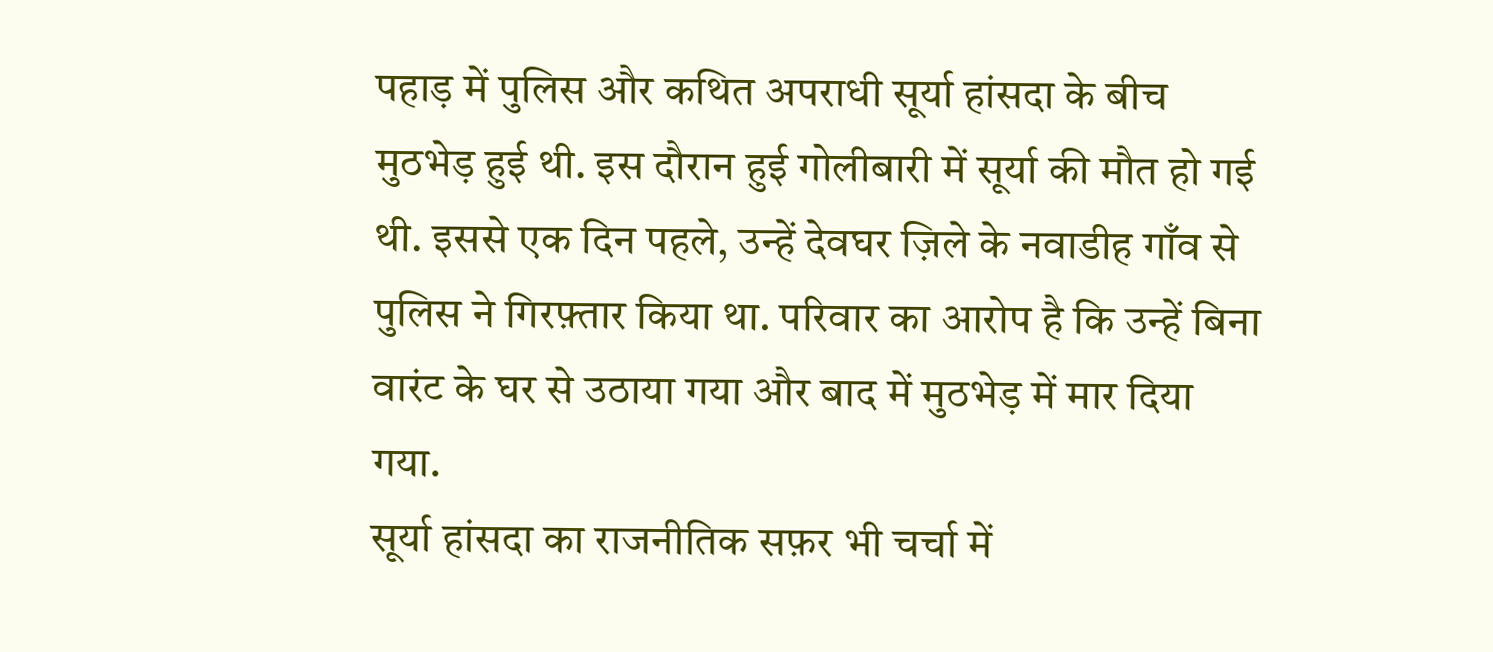पहाड़ में पुलिस और कथित अपराधी सूर्या हांसदा के बीच मुठभेड़ हुई थी. इस दौरान हुई गोलीबारी में सूर्या की मौत हो गई थी. इससे एक दिन पहले, उन्हें देवघर ज़िले के नवाडीह गाँव से पुलिस ने गिरफ़्तार किया था. परिवार का आरोप है कि उन्हें बिना वारंट के घर से उठाया गया और बाद में मुठभेड़ में मार दिया गया.
सूर्या हांसदा का राजनीतिक सफ़र भी चर्चा में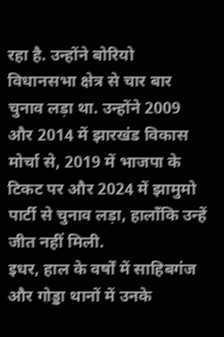रहा है. उन्होंने बोरियो विधानसभा क्षेत्र से चार बार चुनाव लड़ा था. उन्होंने 2009 और 2014 में झारखंड विकास मोर्चा से, 2019 में भाजपा के टिकट पर और 2024 में झामुमो पार्टी से चुनाव लड़ा, हालाँकि उन्हें जीत नहीं मिली.
इधर, हाल के वर्षों में साहिबगंज और गोड्डा थानों में उनके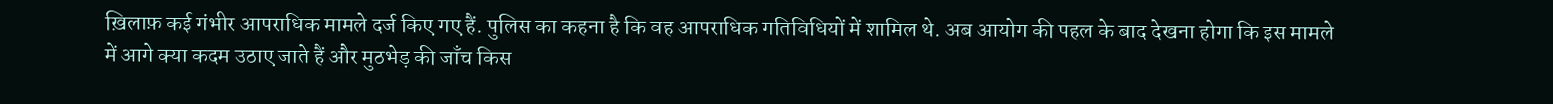ख़िलाफ़ कई गंभीर आपराधिक मामले दर्ज किए गए हैं. पुलिस का कहना है कि वह आपराधिक गतिविधियों में शामिल थे. अब आयोग की पहल के बाद देखना होगा कि इस मामले में आगे क्या कदम उठाए जाते हैं और मुठभेड़ की जाँच किस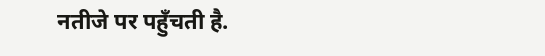नतीजे पर पहुँचती है.